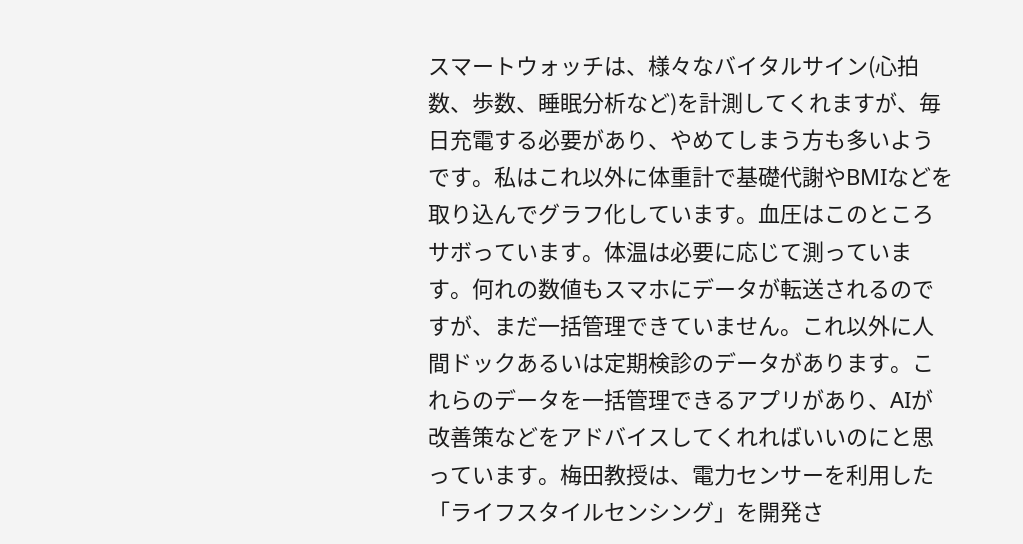スマートウォッチは、様々なバイタルサイン(心拍数、歩数、睡眠分析など)を計測してくれますが、毎日充電する必要があり、やめてしまう方も多いようです。私はこれ以外に体重計で基礎代謝やBMIなどを取り込んでグラフ化しています。血圧はこのところサボっています。体温は必要に応じて測っています。何れの数値もスマホにデータが転送されるのですが、まだ一括管理できていません。これ以外に人間ドックあるいは定期検診のデータがあります。これらのデータを一括管理できるアプリがあり、AIが改善策などをアドバイスしてくれればいいのにと思っています。梅田教授は、電力センサーを利用した「ライフスタイルセンシング」を開発さ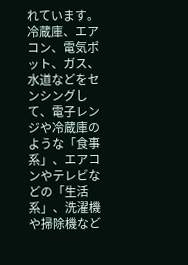れています。冷蔵庫、エアコン、電気ポット、ガス、水道などをセンシングして、電子レンジや冷蔵庫のような「食事系」、エアコンやテレビなどの「生活系」、洗濯機や掃除機など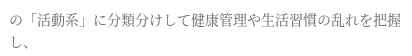の「活動系」に分類分けして健康管理や生活習慣の乱れを把握し、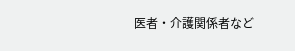医者・介護関係者など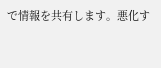で情報を共有します。悪化す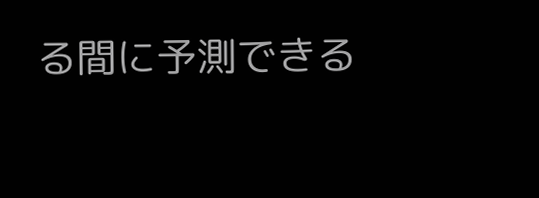る間に予測できる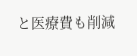と医療費も削減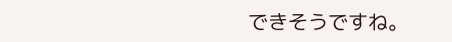できそうですね。